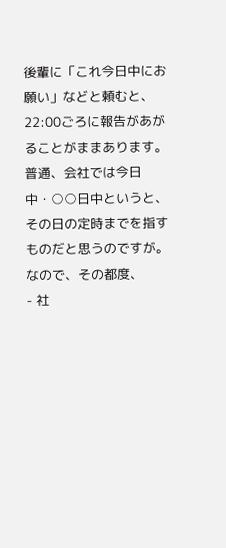後輩に「これ今日中にお願い」などと頼むと、22:00ごろに報告があがることがままあります。
普通、会社では今日中・○○日中というと、その日の定時までを指すものだと思うのですが。
なので、その都度、
- 社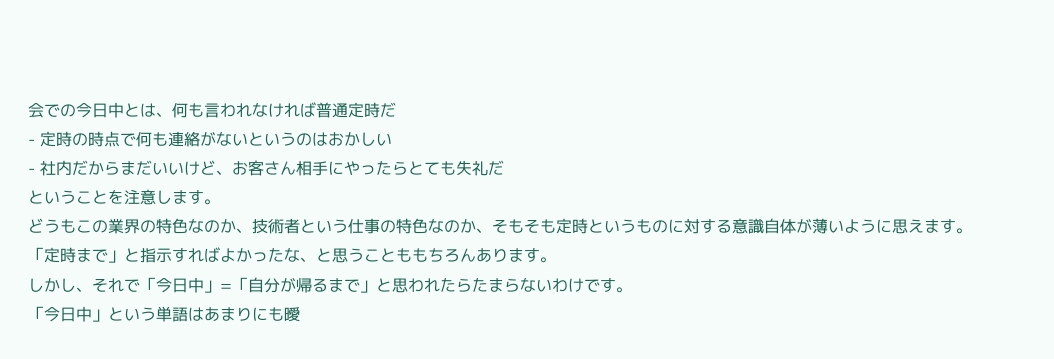会での今日中とは、何も言われなければ普通定時だ
- 定時の時点で何も連絡がないというのはおかしい
- 社内だからまだいいけど、お客さん相手にやったらとても失礼だ
ということを注意します。
どうもこの業界の特色なのか、技術者という仕事の特色なのか、そもそも定時というものに対する意識自体が薄いように思えます。
「定時まで」と指示すればよかったな、と思うことももちろんあります。
しかし、それで「今日中」=「自分が帰るまで」と思われたらたまらないわけです。
「今日中」という単語はあまりにも曖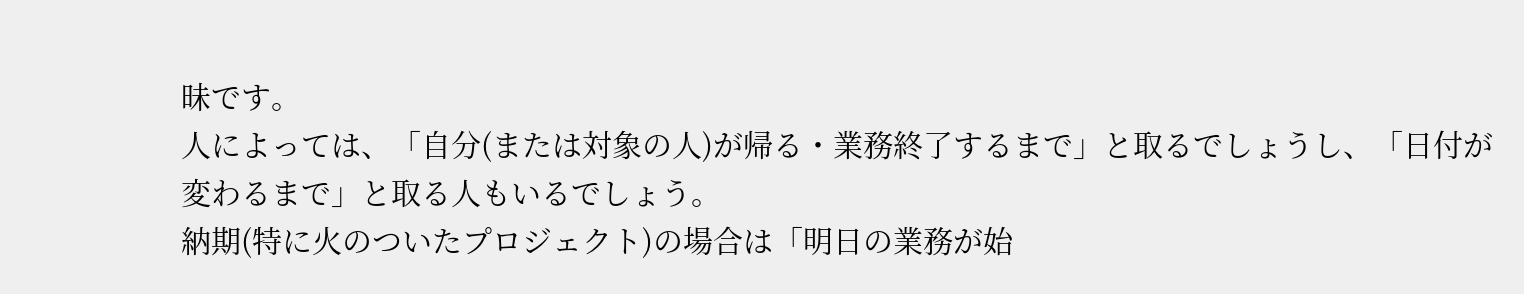昧です。
人によっては、「自分(または対象の人)が帰る・業務終了するまで」と取るでしょうし、「日付が変わるまで」と取る人もいるでしょう。
納期(特に火のついたプロジェクト)の場合は「明日の業務が始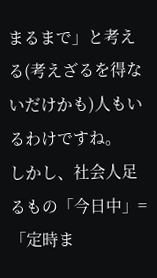まるまで」と考える(考えざるを得ないだけかも)人もいるわけですね。
しかし、社会人足るもの「今日中」=「定時ま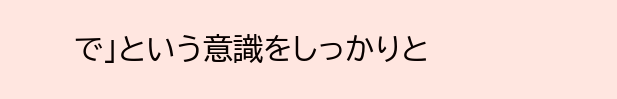で」という意識をしっかりと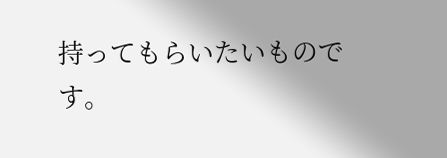持ってもらいたいものです。